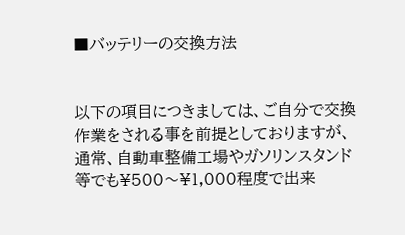■バッテリーの交換方法


以下の項目につきましては、ご自分で交換作業をされる事を前提としておりますが、通常、自動車整備工場やガソリンスタンド等でも¥500〜¥1,000程度で出来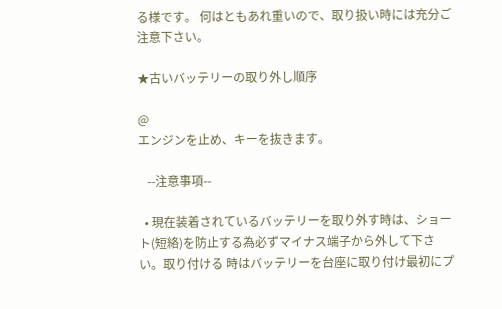る様です。 何はともあれ重いので、取り扱い時には充分ご注意下さい。

★古いバッテリーの取り外し順序

@
エンジンを止め、キーを抜きます。

   --注意事項--

  • 現在装着されているバッテリーを取り外す時は、ショート(短絡)を防止する為必ずマイナス端子から外して下さい。取り付ける 時はバッテリーを台座に取り付け最初にプ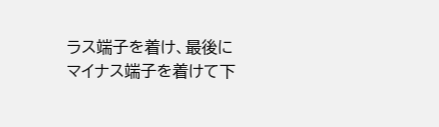ラス端子を着け、最後にマイナス端子を着けて下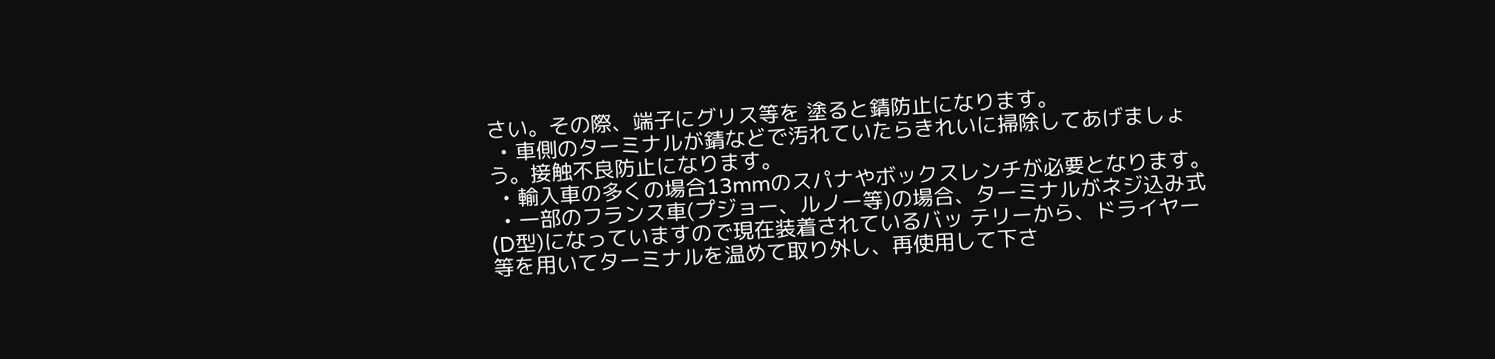さい。その際、端子にグリス等を 塗ると錆防止になります。
  • 車側のターミナルが錆などで汚れていたらきれいに掃除してあげましょう。接触不良防止になります。
  • 輸入車の多くの場合13mmのスパナやボックスレンチが必要となります。
  • 一部のフランス車(プジョー、ルノー等)の場合、ターミナルがネジ込み式(D型)になっていますので現在装着されているバッ テリーから、ドライヤー等を用いてターミナルを温めて取り外し、再使用して下さ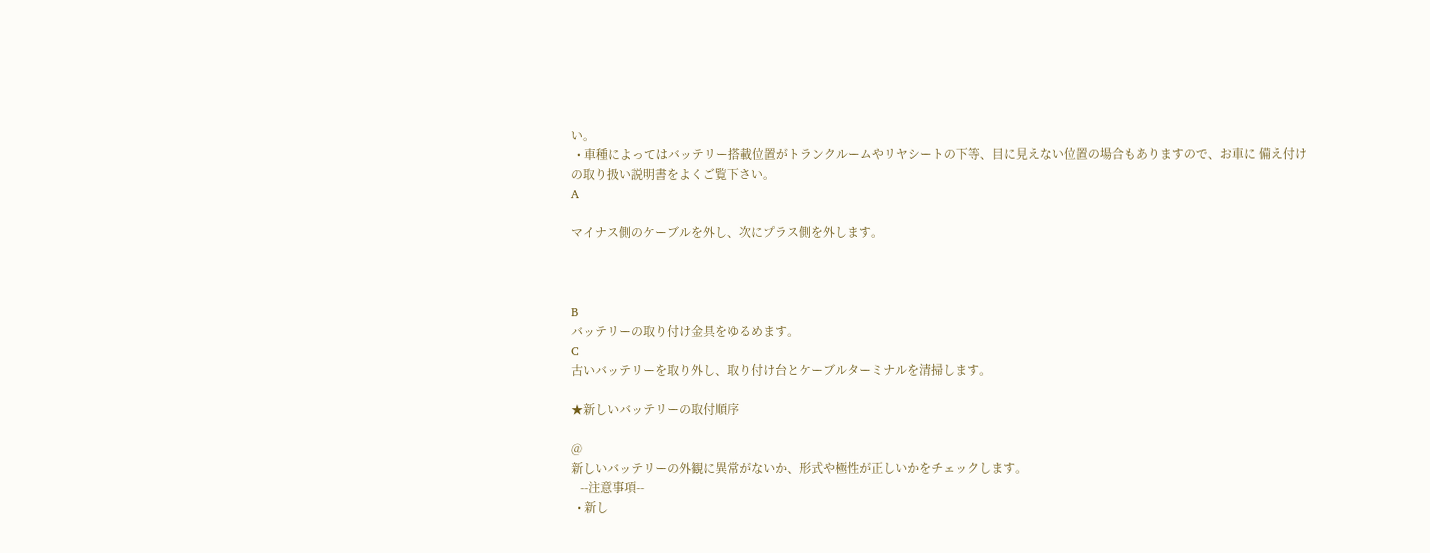い。
  • 車種によってはバッテリー搭載位置がトランクルームやリヤシートの下等、目に見えない位置の場合もありますので、お車に 備え付けの取り扱い説明書をよくご覧下さい。
A

マイナス側のケーブルを外し、次にプラス側を外します。



B
バッテリーの取り付け金具をゆるめます。
C
古いバッテリーを取り外し、取り付け台とケーブルターミナルを清掃します。

★新しいバッテリーの取付順序

@
新しいバッテリーの外観に異常がないか、形式や極性が正しいかをチェックします。
   --注意事項--
  • 新し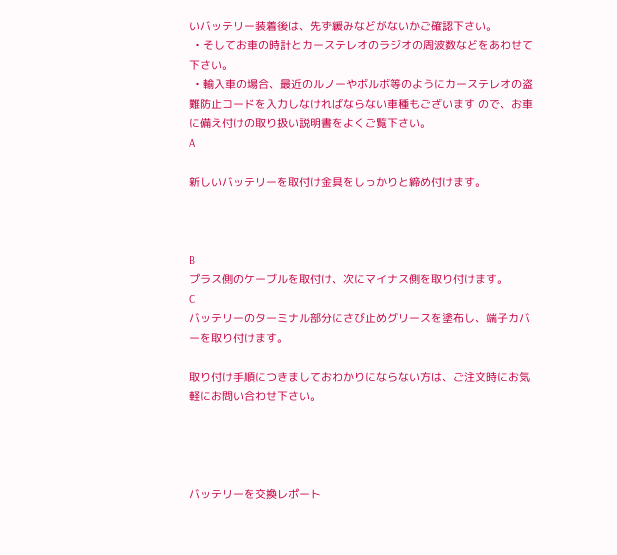いバッテリー装着後は、先ず緩みなどがないかご確認下さい。
  • そしてお車の時計とカーステレオのラジオの周波数などをあわせて下さい。
  • 輸入車の場合、最近のルノーやボルボ等のようにカーステレオの盗難防止コードを入力しなければならない車種もございます ので、お車に備え付けの取り扱い説明書をよくご覧下さい。
A

新しいバッテリーを取付け金具をしっかりと締め付けます。



B
プラス側のケーブルを取付け、次にマイナス側を取り付けます。
C
バッテリーのターミナル部分にさび止めグリースを塗布し、端子カバーを取り付けます。

取り付け手順につきましておわかりにならない方は、ご注文時にお気軽にお問い合わせ下さい。




バッテリーを交換レポート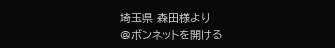埼玉県 森田様より
@ボンネットを開ける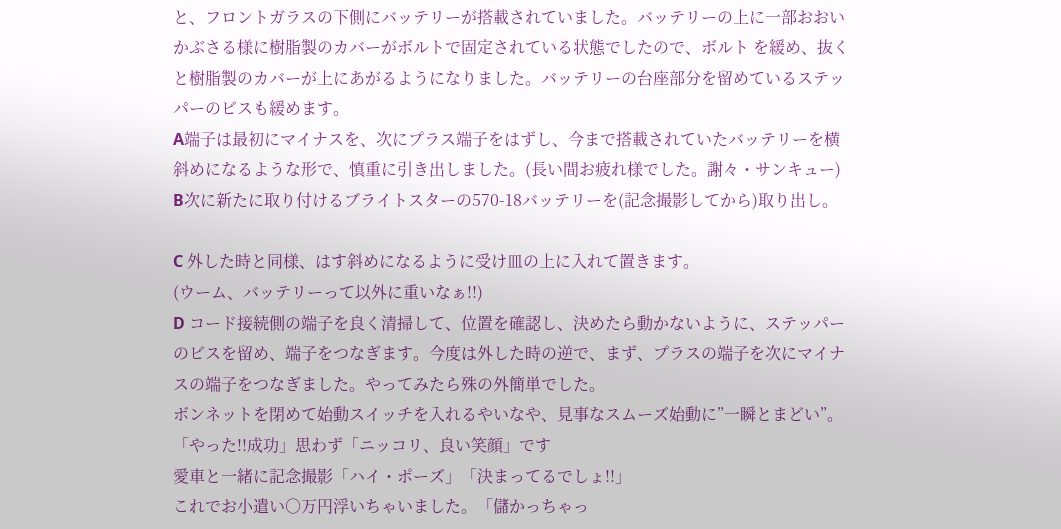と、フロントガラスの下側にバッテリーが搭載されていました。バッテリーの上に一部おおいかぶさる様に樹脂製のカバーがボルトで固定されている状態でしたので、ボルト を緩め、抜くと樹脂製のカバーが上にあがるようになりました。バッテリーの台座部分を留めているステッパーのビスも緩めます。
A端子は最初にマイナスを、次にプラス端子をはずし、今まで搭載されていたバッテリーを横斜めになるような形で、慎重に引き出しました。(長い間お疲れ様でした。謝々・サンキュー)
B次に新たに取り付けるブライトスターの570-18バッテリーを(記念撮影してから)取り出し。

C 外した時と同様、はす斜めになるように受け皿の上に入れて置きます。
(ウーム、バッテリーって以外に重いなぁ!!)
D コード接続側の端子を良く清掃して、位置を確認し、決めたら動かないように、ステッパーのビスを留め、端子をつなぎます。今度は外した時の逆で、まず、プラスの端子を次にマイナスの端子をつなぎました。やってみたら殊の外簡単でした。
ボンネットを閉めて始動スイッチを入れるやいなや、見事なスムーズ始動に”一瞬とまどい”。「やった!!成功」思わず「ニッコリ、良い笑顔」です
愛車と一緒に記念撮影「ハイ・ポーズ」「決まってるでしょ!!」
これでお小遣い○万円浮いちゃいました。「儲かっちゃっ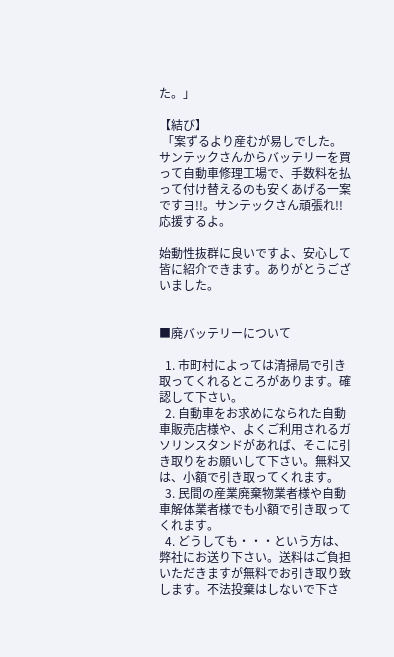た。」

【結び】
 「案ずるより産むが易しでした。サンテックさんからバッテリーを買って自動車修理工場で、手数料を払って付け替えるのも安くあげる一案ですヨ!!。サンテックさん頑張れ!!応援するよ。

始動性抜群に良いですよ、安心して皆に紹介できます。ありがとうございました。


■廃バッテリーについて

  1. 市町村によっては清掃局で引き取ってくれるところがあります。確認して下さい。
  2. 自動車をお求めになられた自動車販売店様や、よくご利用されるガソリンスタンドがあれば、そこに引き取りをお願いして下さい。無料又は、小額で引き取ってくれます。
  3. 民間の産業廃棄物業者様や自動車解体業者様でも小額で引き取ってくれます。
  4. どうしても・・・という方は、弊社にお送り下さい。送料はご負担いただきますが無料でお引き取り致します。不法投棄はしないで下さ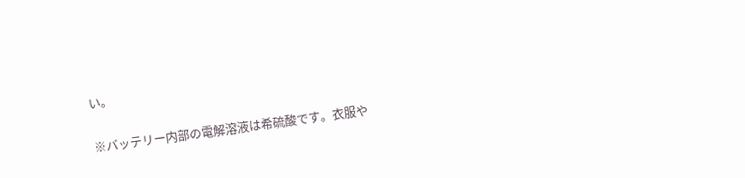い。

※バッテリー内部の電解溶液は希硫酸です。衣服や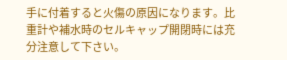手に付着すると火傷の原因になります。比重計や補水時のセルキャップ開閉時には充分注意して下さい。